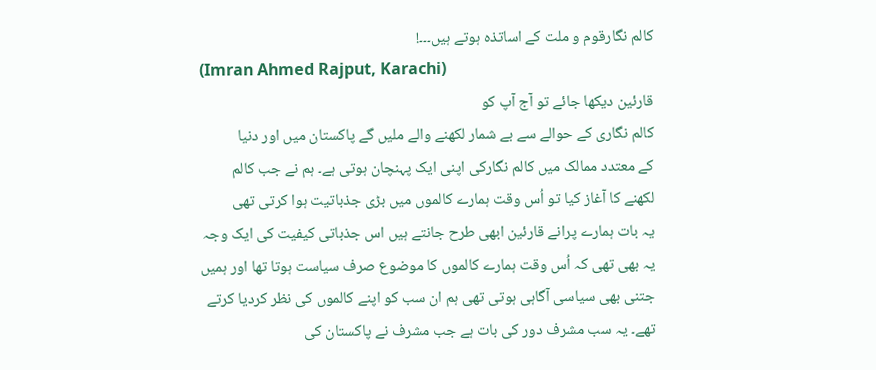کالم نگارقوم و ملت کے اساتذہ ہوتے ہیں۔۔۔!
(Imran Ahmed Rajput, Karachi)
قارئین دیکھا جائے تو آج آپ کو
کالم نگاری کے حوالے سے بے شمار لکھنے والے ملیں گے پاکستان میں اور دنیا
کے معتدد ممالک میں کالم نگارکی اپنی ایک پہنچان ہوتی ہے۔ ہم نے جب کالم
لکھنے کا آغاز کیا تو اُس وقت ہمارے کالموں میں بڑی جذباتیت ہوا کرتی تھی
یہ بات ہمارے پرانے قارئین ابھی طرح جانتے ہیں اس جذباتی کیفیت کی ایک وجہ
یہ بھی تھی کہ اُس وقت ہمارے کالموں کا موضوع صرف سیاست ہوتا تھا اور ہمیں
جتنی بھی سیاسی آگاہی ہوتی تھی ہم ان سب کو اپنے کالموں کی نظر کردیا کرتے
تھے۔ یہ سب مشرف دور کی بات ہے جب مشرف نے پاکستان کی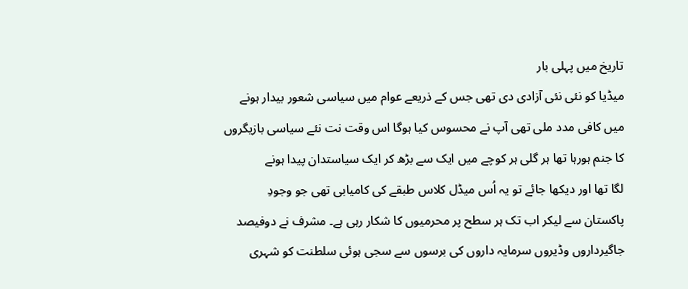تاریخ میں پہلی بار
میڈیا کو نئی نئی آزادی دی تھی جس کے ذریعے عوام میں سیاسی شعور بیدار ہونے
میں کافی مدد ملی تھی آپ نے محسوس کیا ہوگا اس وقت نت نئے سیاسی بازیگروں
کا جنم ہورہا تھا ہر گلی ہر کوچے میں ایک سے بڑھ کر ایک سیاستدان پیدا ہونے
لگا تھا اور دیکھا جائے تو یہ اُس میڈل کلاس طبقے کی کامیابی تھی جو وجودِ
پاکستان سے لیکر اب تک ہر سطح پر محرمیوں کا شکار رہی ہے۔ مشرف نے دوفیصد
جاگیرداروں وڈیروں سرمایہ داروں کی برسوں سے سجی ہوئی سلطنت کو شہری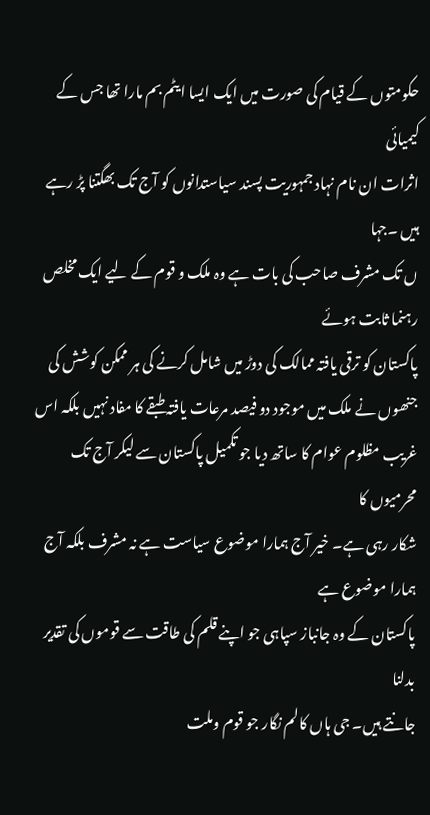حکومتوں کے قیام کی صورت میں ایک ایسا ایٹم بم مارا تھا جس کے کیمیائی
اثرات ان نام نہاد جمہوریت پسند سیاستدانوں کو آج تک بھگتنا پڑ رہے ہیں ۔جہا
ں تک مشرف صاحب کی بات ہے وہ ملک و قوم کے لیے ایک مخلص رہنما ثابت ہوئے
پاکستان کو ترقی یافتہ ممالک کی دوڑ میں شامل کرنے کی ہر ممکن کوشش کی
جنھوں نے ملک میں موجود دو فیصد مرعات یافتہ طبقے کا مفاد نہیں بلکہ اس
غریب مظلوم عوام کا ساتھ دیا جو تکمیل پاکستان سے لیکر آج تک محرمیوں کا
شکار رہی ہے۔ خیر آج ہمارا موضوع سیاست ہے نہ مشرف بلکہ آج ہمارا موضوع ہے
پاکستان کے وہ جانباز سپاہی جو اپنے قلم کی طاقت سے قوموں کی تقدیر بدلنا
جانتے ہیں۔ جی ہاں کالم نگار جو قوم وملت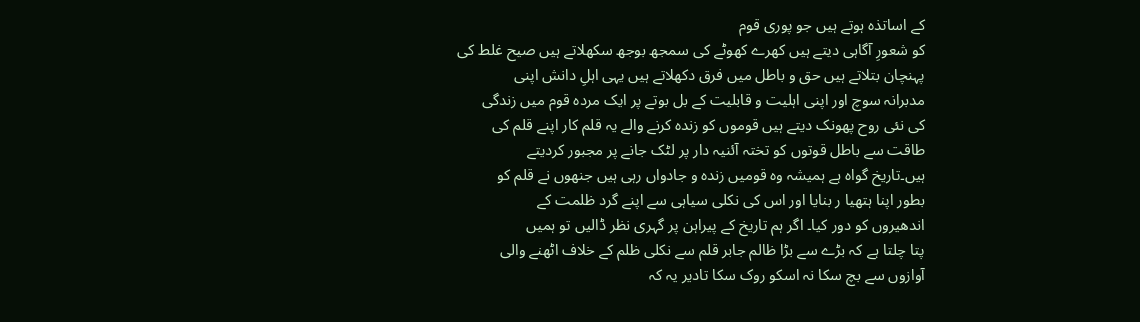کے اساتذہ ہوتے ہیں جو پوری قوم
کو شعورِ آگاہی دیتے ہیں کھرے کھوٹے کی سمجھ بوجھ سکھلاتے ہیں صیح غلط کی
پہنچان بتلاتے ہیں حق و باطل میں فرق دکھلاتے ہیں یہی اہلِ دانش اپنی
مدبرانہ سوچ اور اپنی اہلیت و قابلیت کے بل بوتے پر ایک مردہ قوم میں زندگی
کی نئی روح پھونک دیتے ہیں قوموں کو زندہ کرنے والے یہ قلم کار اپنے قلم کی
طاقت سے باطل قوتوں کو تختہ آئنیہ دار پر لٹک جانے پر مجبور کردیتے
ہیں۔تاریخ گواہ ہے ہمیشہ وہ قومیں زندہ و جادواں رہی ہیں جنھوں نے قلم کو
بطور اپنا ہتھیا ر بنایا اور اس کی نکلی سیاہی سے اپنے گرد ظلمت کے
اندھیروں کو دور کیا۔ اگر ہم تاریخ کے پیراہن پر گہری نظر ڈالیں تو ہمیں
پتا چلتا ہے کہ بڑے سے بڑا ظالم جابر قلم سے نکلی ظلم کے خلاف اٹھنے والی
آوازوں سے بچ سکا نہ اسکو روک سکا تادیر یہ کہ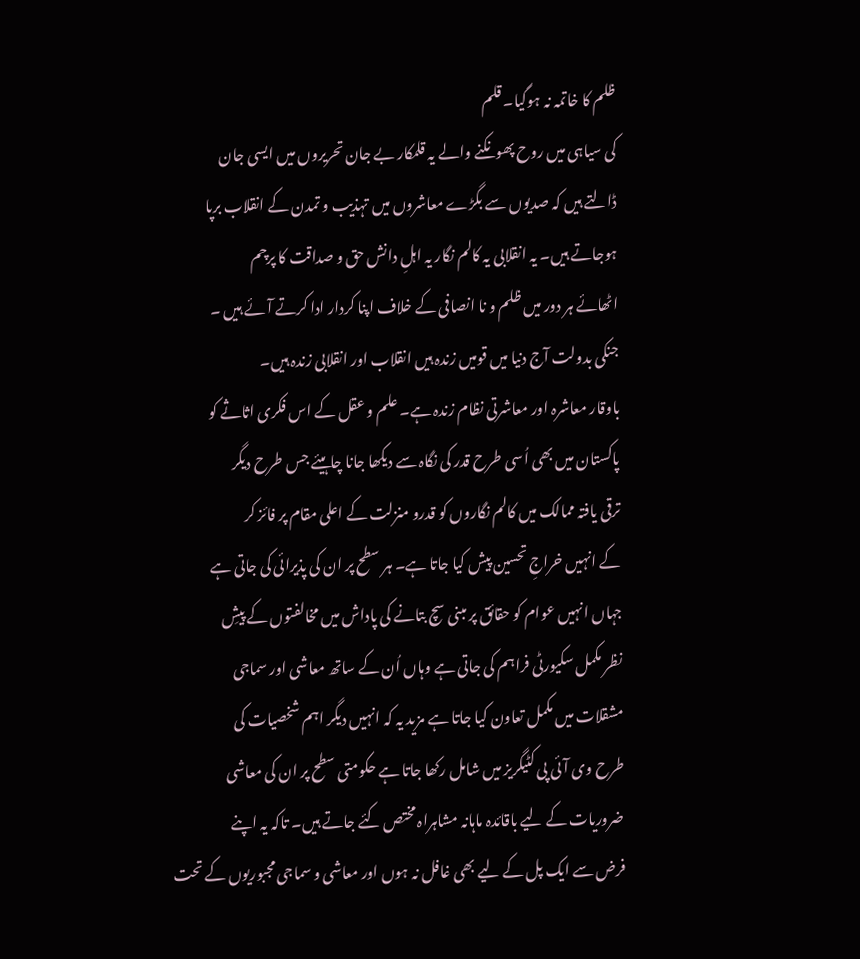ظلم کا خاتمہ نہ ہوگیا۔ قلم
کی سیاہی میں روح پھونکنے والے یہ قلمکار بے جان تحریروں میں ایسی جان
ڈالتے ہیں کہ صدیوں سے بگڑے معاشروں میں تہذیب و تمدن کے انقلاب برپا
ہوجاتے ہیں۔ یہ انقلابی یہ کالم نگار یہ اہلِ دانش حق و صداقت کا پرچم
اٹھائے ہر دور میں ظلم و نا انصافی کے خلاف اپنا کردار ادا کرتے آئے ہیں ۔
جنکی بدولت آج دنیا میں قومیں زندہ ہیں انقلاب اور انقلابی زندہ ہیں۔
باوقار معاشرہ اور معاشرتی نظام زندہ ہے۔ علم و عقل کے اس فکری اثاثے کو
پاکستان میں بھی اُسی طرح قدر کی نگاہ سے دیکھا جانا چاہیئے جس طرح دیگر
ترقی یافتہ ممالک میں کالم نگاروں کو قدرو منزلت کے اعلی مقام پر فائز کر
کے انہیں خراجِ تحسین پیش کیا جاتا ہے۔ ہر سطح پر ان کی پذیرائی کی جاتی ہے
جہاں انہیں عوام کو حقائق پر مبنی سچ بتانے کی پاداش میں مخالفتوں کے پیشِ
نظر مکمل سکیورٹی فراہم کی جاتی ہے وہاں اُن کے ساتھ معاشی اور سماجی
مشقلات میں مکمل تعاون کیا جاتا ہے مزید یہ کہ انہیں دیگر اہم شخصیات کی
طرح وی آئی پی کٹیگریز میں شامل رکھا جاتا ہے حکومتی سطح پر ان کی معاشی
ضروریات کے لیے باقائدہ ماہانہ مشاہراہ مختص کئے جاتے ہیں۔ تاکہ یہ اپنے
فرض سے ایک پل کے لیے بھی غافل نہ ہوں اور معاشی و سماجی مجبوریوں کے تحت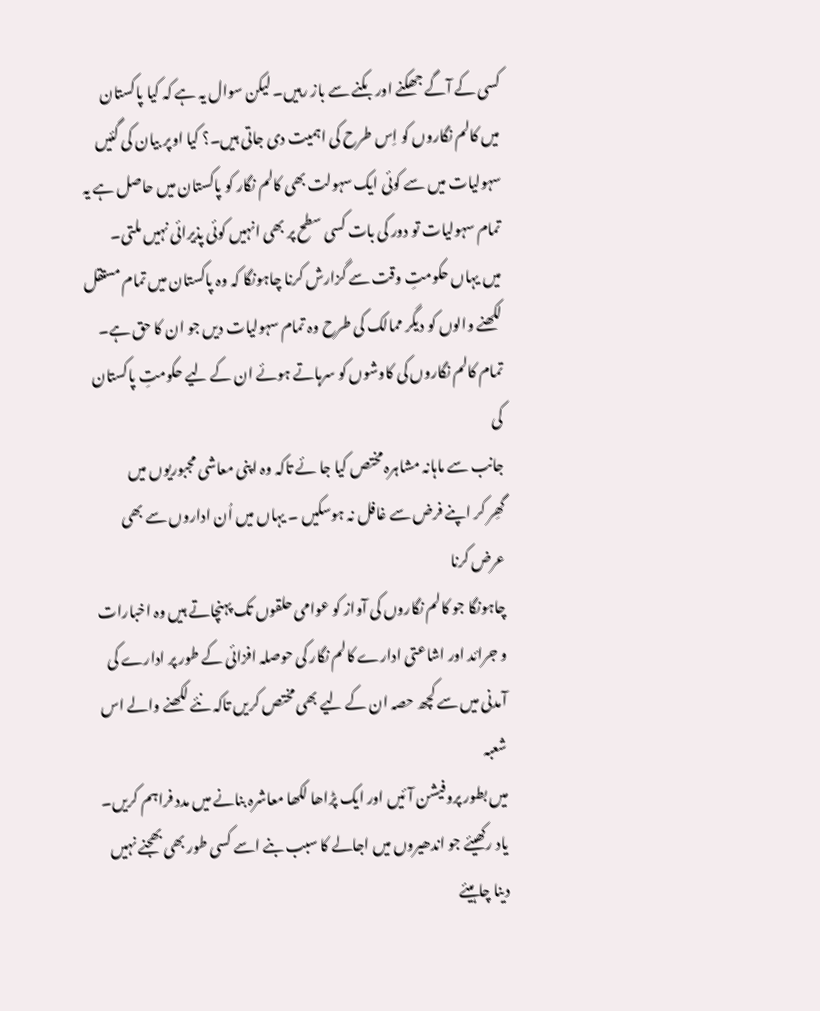کسی کے آگے جھکنے اور بکنے سے باز رہیں۔ لیکن سوال یہ ہے کہ کیا پاکستان
میں کالم نگاروں کو اِس طرح کی اہمیت دی جاتی ہیں۔؟ کیا اوپر بیان کی گئیں
سہولیات میں سے کوئی ایک سہولت بھی کالم نگار کو پاکستان میں حاصل ہے یہ
تمام سہولیات تو دور کی بات کسی سطح پر بھی انہیں کوئی پذیرائی نہیں ملتی۔
میں یہاں حکومتِ وقت سے گزارش کرنا چاہونگا کہ وہ پاکستان میں تمام مستقل
لکھنے والوں کو دیگر ممالک کی طرح وہ تمام سہولیات دیں جو ان کا حق ہے۔
تمام کالم نگاروں کی کاوشوں کو سرہاتے ہوئے ان کے لیے حکومتِ پاکستان کی
جانب سے ماہانہ مشاہرہ مختص کیا جا ئے تاکہ وہ اپنی معاشی مجبوریوں میں
گھِر کر اپنے فرض سے غافل نہ ہوسکیں ۔ یہاں میں اُن اداروں سے بھی عرض کرنا
چاہونگا جو کالم نگاروں کی آواز کو عوامی حلقوں تک پہنچاتے ہیں وہ اخبارات
و جرائد اور اشاعتی ادارے کالم نگار کی حوصلہ افزائی کے طور پر ادارے کی
آمدنی میں سے کچھ حصہ ان کے لیے بھی مختص کریں تاکہ نئے لکھنے والے اس شعبہ
میں بطور پروفیشن آئیں اور ایک پڑاھا لکھا معاشرہ بنانے میں مدد فراہم کریں۔
یاد رکھیئے جو اندھیروں میں اجالے کا سبب بنے اسے کسی طور بھی بھجنے نہیں
دینا چاہیئے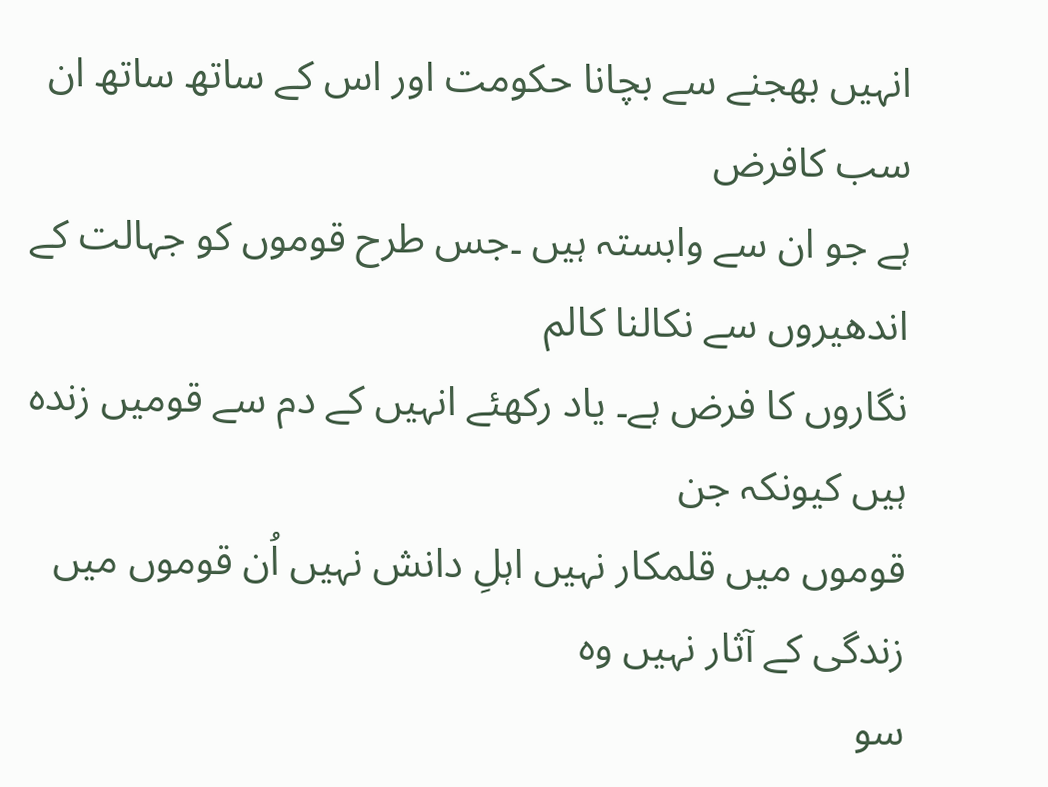انہیں بھجنے سے بچانا حکومت اور اس کے ساتھ ساتھ ان سب کافرض
ہے جو ان سے وابستہ ہیں ۔جس طرح قوموں کو جہالت کے اندھیروں سے نکالنا کالم
نگاروں کا فرض ہے۔ یاد رکھئے انہیں کے دم سے قومیں زندہ ہیں کیونکہ جن
قوموں میں قلمکار نہیں اہلِ دانش نہیں اُن قوموں میں زندگی کے آثار نہیں وہ
سو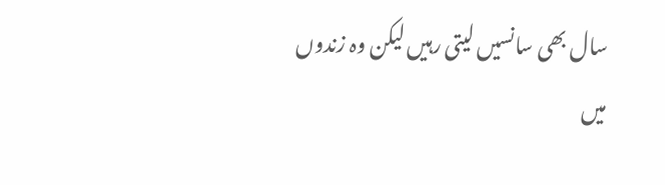سال بھی سانسیں لیتی رہیں لیکن وہ زندوں میں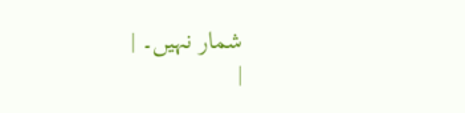شمار نہیں۔ |
|